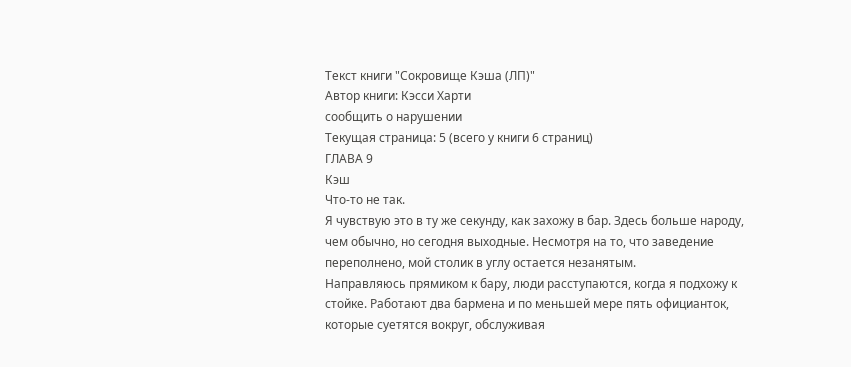Текст книги "Сокровище Кэша (ЛП)"
Автор книги: Кэсси Харти
сообщить о нарушении
Текущая страница: 5 (всего у книги 6 страниц)
ГЛАВА 9
Кэш
Что-то не так.
Я чувствую это в ту же секунду, как захожу в бар. Здесь больше народу, чем обычно, но сегодня выходные. Несмотря на то, что заведение переполнено, мой столик в углу остается незанятым.
Направляюсь прямиком к бару, люди расступаются, когда я подхожу к стойке. Работают два бармена и по меньшей мере пять официанток, которые суетятся вокруг, обслуживая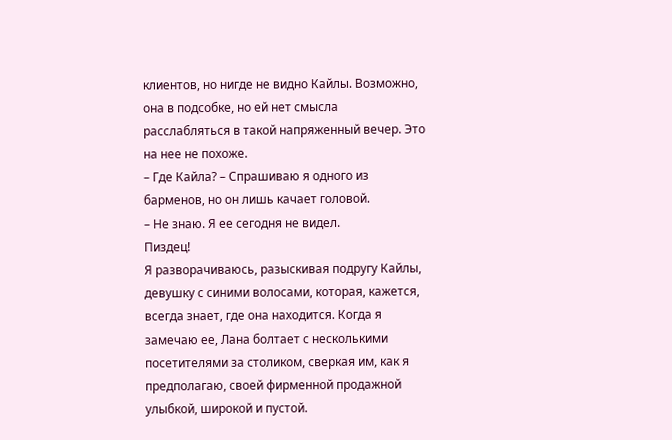клиентов, но нигде не видно Кайлы. Возможно, она в подсобке, но ей нет смысла расслабляться в такой напряженный вечер. Это на нее не похоже.
– Где Кайла? – Спрашиваю я одного из барменов, но он лишь качает головой.
– Не знаю. Я ее сегодня не видел.
Пиздец!
Я разворачиваюсь, разыскивая подругу Кайлы, девушку с синими волосами, которая, кажется, всегда знает, где она находится. Когда я замечаю ее, Лана болтает с несколькими посетителями за столиком, сверкая им, как я предполагаю, своей фирменной продажной улыбкой, широкой и пустой.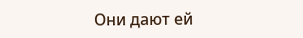Они дают ей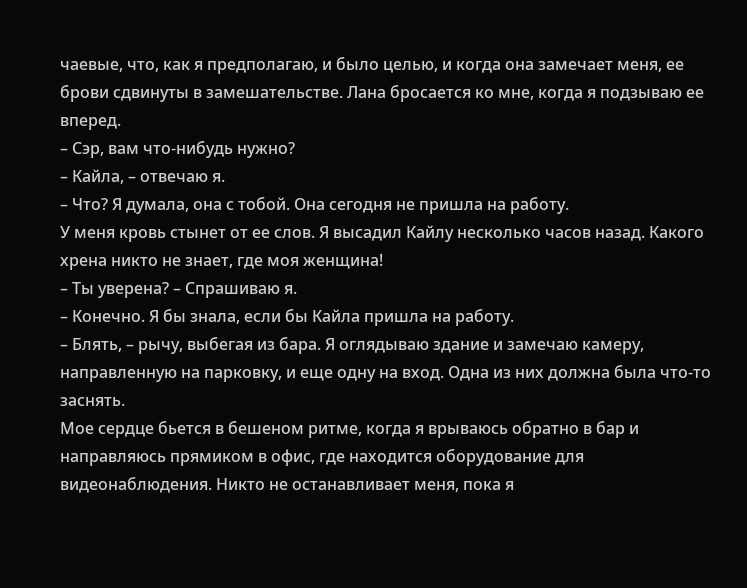чаевые, что, как я предполагаю, и было целью, и когда она замечает меня, ее брови сдвинуты в замешательстве. Лана бросается ко мне, когда я подзываю ее вперед.
– Сэр, вам что-нибудь нужно?
– Кайла, – отвечаю я.
– Что? Я думала, она с тобой. Она сегодня не пришла на работу.
У меня кровь стынет от ее слов. Я высадил Кайлу несколько часов назад. Какого хрена никто не знает, где моя женщина!
– Ты уверена? – Спрашиваю я.
– Конечно. Я бы знала, если бы Кайла пришла на работу.
– Блять, – рычу, выбегая из бара. Я оглядываю здание и замечаю камеру, направленную на парковку, и еще одну на вход. Одна из них должна была что-то заснять.
Мое сердце бьется в бешеном ритме, когда я врываюсь обратно в бар и направляюсь прямиком в офис, где находится оборудование для видеонаблюдения. Никто не останавливает меня, пока я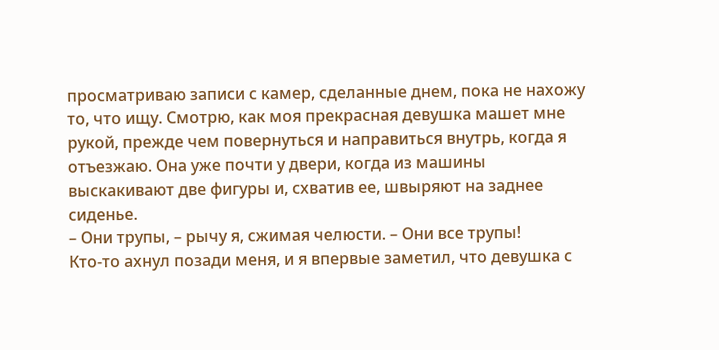просматриваю записи с камер, сделанные днем, пока не нахожу то, что ищу. Смотрю, как моя прекрасная девушка машет мне рукой, прежде чем повернуться и направиться внутрь, когда я отъезжаю. Она уже почти у двери, когда из машины выскакивают две фигуры и, схватив ее, швыряют на заднее сиденье.
– Они трупы, – рычу я, сжимая челюсти. – Они все трупы!
Кто-то ахнул позади меня, и я впервые заметил, что девушка с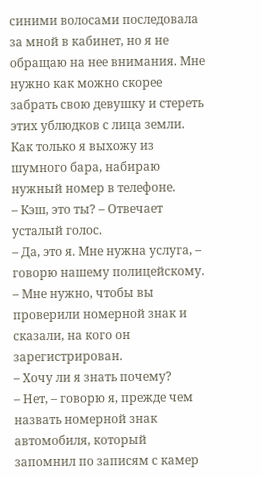синими волосами последовала за мной в кабинет, но я не обращаю на нее внимания. Мне нужно как можно скорее забрать свою девушку и стереть этих ублюдков с лица земли.
Как только я выхожу из шумного бара, набираю нужный номер в телефоне.
– Кэш, это ты? – Отвечает усталый голос.
– Да, это я. Мне нужна услуга, – говорю нашему полицейскому. – Мне нужно, чтобы вы проверили номерной знак и сказали, на кого он зарегистрирован.
– Хочу ли я знать почему?
– Нет, – говорю я, прежде чем назвать номерной знак автомобиля, который запомнил по записям с камер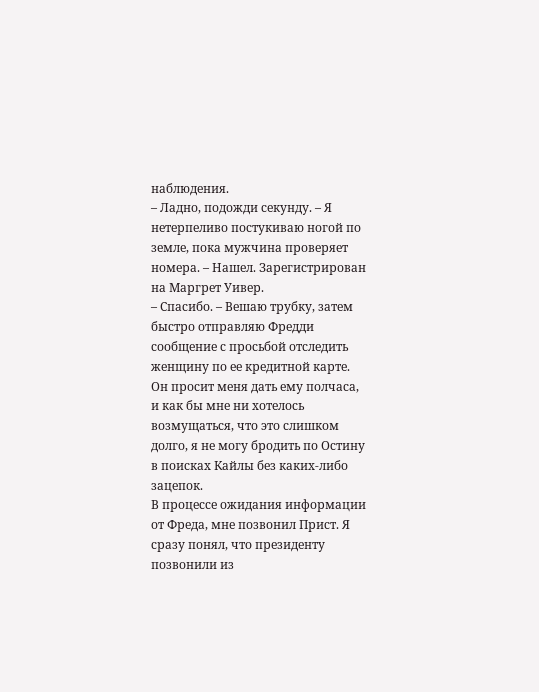наблюдения.
– Ладно, подожди секунду. – Я нетерпеливо постукиваю ногой по земле, пока мужчина проверяет номера. – Нашел. Зарегистрирован на Маргрет Уивер.
– Спасибо. – Вешаю трубку, затем быстро отправляю Фредди сообщение с просьбой отследить женщину по ее кредитной карте. Он просит меня дать ему полчаса, и как бы мне ни хотелось возмущаться, что это слишком долго, я не могу бродить по Остину в поисках Кайлы без каких-либо зацепок.
В процессе ожидания информации от Фреда, мне позвонил Прист. Я сразу понял, что президенту позвонили из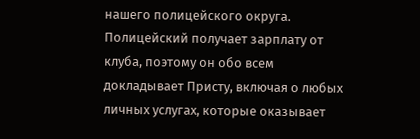нашего полицейского округа. Полицейский получает зарплату от клуба, поэтому он обо всем докладывает Присту, включая о любых личных услугах, которые оказывает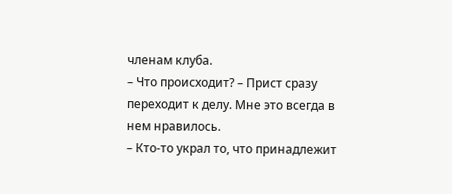членам клуба.
– Что происходит? – Прист сразу переходит к делу. Мне это всегда в нем нравилось.
– Кто-то украл то, что принадлежит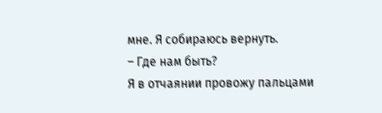мне. Я собираюсь вернуть.
– Где нам быть?
Я в отчаянии провожу пальцами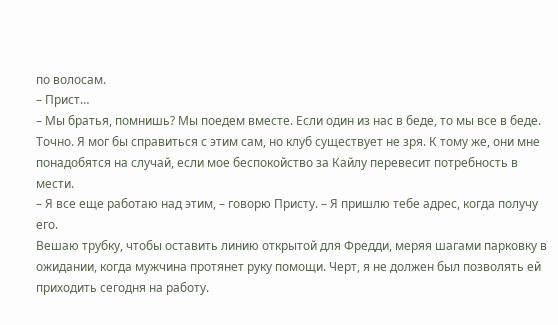по волосам.
– Прист…
– Мы братья, помнишь? Мы поедем вместе. Если один из нас в беде, то мы все в беде.
Точно. Я мог бы справиться с этим сам, но клуб существует не зря. К тому же, они мне понадобятся на случай, если мое беспокойство за Кайлу перевесит потребность в мести.
– Я все еще работаю над этим, – говорю Присту. – Я пришлю тебе адрес, когда получу его.
Вешаю трубку, чтобы оставить линию открытой для Фредди, меряя шагами парковку в ожидании, когда мужчина протянет руку помощи. Черт, я не должен был позволять ей приходить сегодня на работу.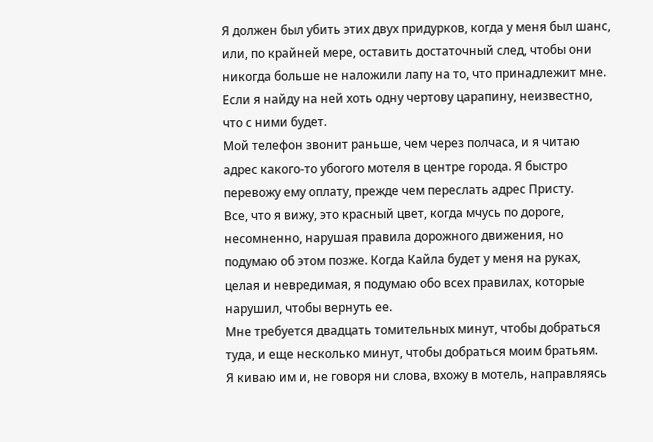Я должен был убить этих двух придурков, когда у меня был шанс, или, по крайней мере, оставить достаточный след, чтобы они никогда больше не наложили лапу на то, что принадлежит мне.
Если я найду на ней хоть одну чертову царапину, неизвестно, что с ними будет.
Мой телефон звонит раньше, чем через полчаса, и я читаю адрес какого-то убогого мотеля в центре города. Я быстро перевожу ему оплату, прежде чем переслать адрес Присту.
Все, что я вижу, это красный цвет, когда мчусь по дороге, несомненно, нарушая правила дорожного движения, но подумаю об этом позже. Когда Кайла будет у меня на руках, целая и невредимая, я подумаю обо всех правилах, которые нарушил, чтобы вернуть ее.
Мне требуется двадцать томительных минут, чтобы добраться туда, и еще несколько минут, чтобы добраться моим братьям.
Я киваю им и, не говоря ни слова, вхожу в мотель, направляясь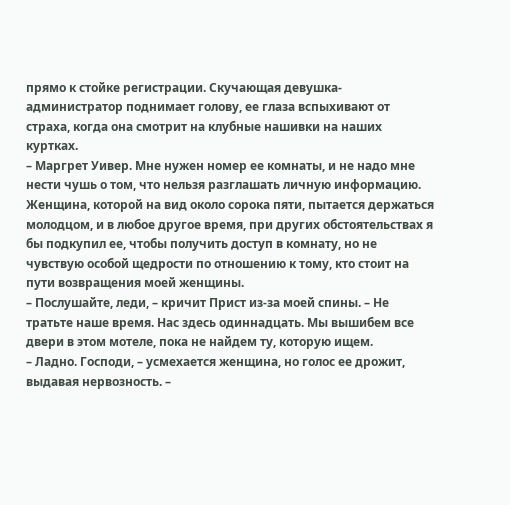прямо к стойке регистрации. Скучающая девушка-администратор поднимает голову, ее глаза вспыхивают от страха, когда она смотрит на клубные нашивки на наших куртках.
– Маргрет Уивер. Мне нужен номер ее комнаты, и не надо мне нести чушь о том, что нельзя разглашать личную информацию.
Женщина, которой на вид около сорока пяти, пытается держаться молодцом, и в любое другое время, при других обстоятельствах я бы подкупил ее, чтобы получить доступ в комнату, но не чувствую особой щедрости по отношению к тому, кто стоит на пути возвращения моей женщины.
– Послушайте, леди, – кричит Прист из-за моей спины. – Не тратьте наше время. Нас здесь одиннадцать. Мы вышибем все двери в этом мотеле, пока не найдем ту, которую ищем.
– Ладно. Господи, – усмехается женщина, но голос ее дрожит, выдавая нервозность. –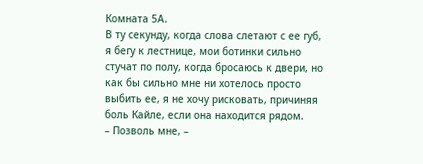Комната 5А.
В ту секунду, когда слова слетают с ее губ, я бегу к лестнице, мои ботинки сильно стучат по полу, когда бросаюсь к двери, но как бы сильно мне ни хотелось просто выбить ее, я не хочу рисковать, причиняя боль Кайле, если она находится рядом.
– Позволь мне, –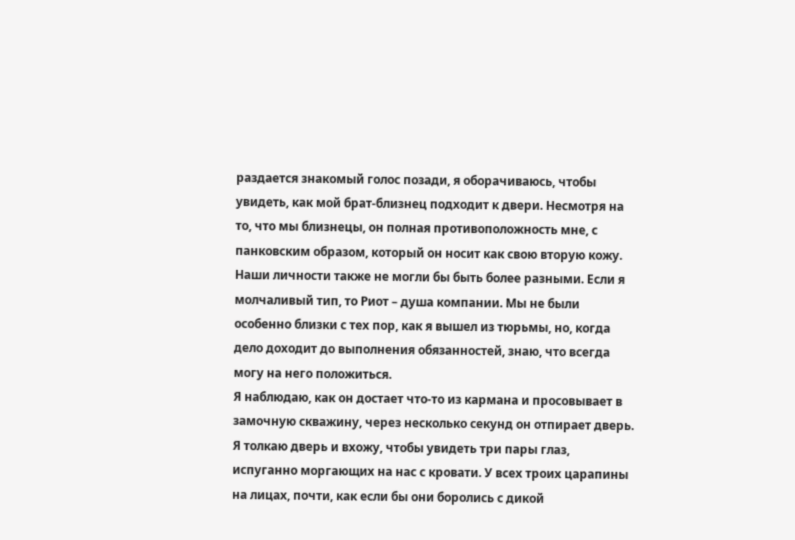раздается знакомый голос позади, я оборачиваюсь, чтобы увидеть, как мой брат-близнец подходит к двери. Несмотря на то, что мы близнецы, он полная противоположность мне, с панковским образом, который он носит как свою вторую кожу. Наши личности также не могли бы быть более разными. Если я молчаливый тип, то Риот – душа компании. Мы не были особенно близки с тех пор, как я вышел из тюрьмы, но, когда дело доходит до выполнения обязанностей, знаю, что всегда могу на него положиться.
Я наблюдаю, как он достает что-то из кармана и просовывает в замочную скважину, через несколько секунд он отпирает дверь. Я толкаю дверь и вхожу, чтобы увидеть три пары глаз, испуганно моргающих на нас с кровати. У всех троих царапины на лицах, почти, как если бы они боролись с дикой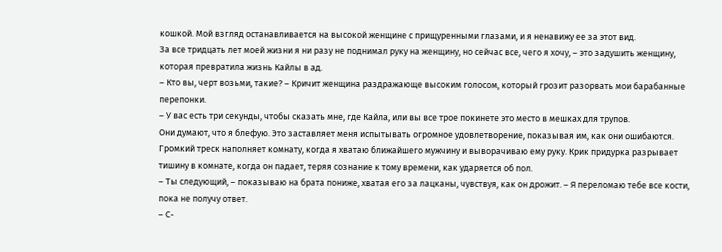кошкой. Мой взгляд останавливается на высокой женщине с прищуренными глазами, и я ненавижу ее за этот вид.
За все тридцать лет моей жизни я ни разу не поднимал руку на женщину, но сейчас все, чего я хочу, – это задушить женщину, которая превратила жизнь Кайлы в ад.
– Кто вы, черт возьми, такие? – Кричит женщина раздражающе высоким голосом, который грозит разорвать мои барабанные перепонки.
– У вас есть три секунды, чтобы сказать мне, где Кайла, или вы все трое покинете это место в мешках для трупов.
Они думают, что я блефую. Это заставляет меня испытывать огромное удовлетворение, показывая им, как они ошибаются. Громкий треск наполняет комнату, когда я хватаю ближайшего мужчину и выворачиваю ему руку. Крик придурка разрывает тишину в комнате, когда он падает, теряя сознание к тому времени, как ударяется об пол.
– Ты следующий, – показываю на брата пониже, хватая его за лацканы, чувствуя, как он дрожит. – Я переломаю тебе все кости, пока не получу ответ.
– С-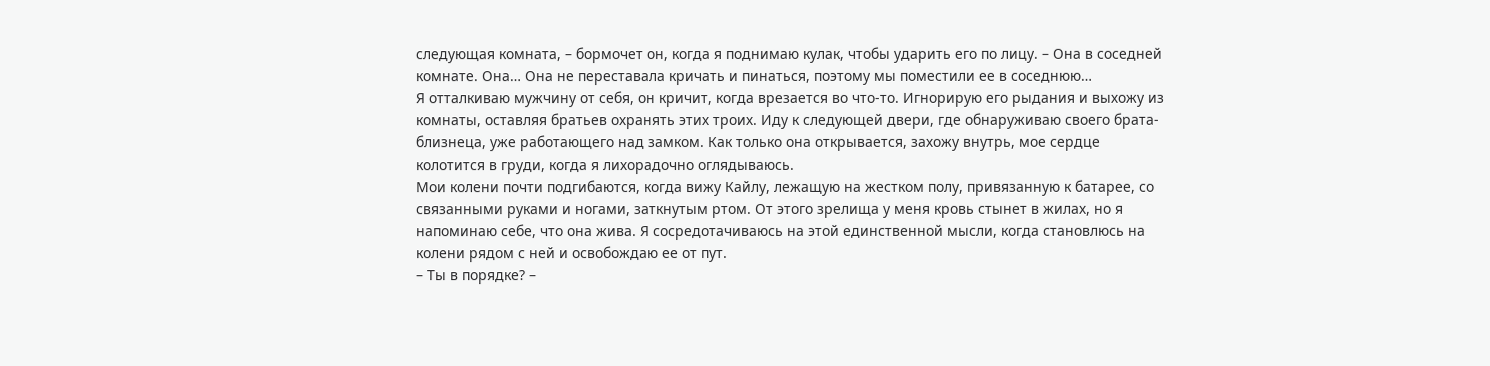следующая комната, – бормочет он, когда я поднимаю кулак, чтобы ударить его по лицу. – Она в соседней комнате. Она… Она не переставала кричать и пинаться, поэтому мы поместили ее в соседнюю…
Я отталкиваю мужчину от себя, он кричит, когда врезается во что-то. Игнорирую его рыдания и выхожу из комнаты, оставляя братьев охранять этих троих. Иду к следующей двери, где обнаруживаю своего брата-близнеца, уже работающего над замком. Как только она открывается, захожу внутрь, мое сердце колотится в груди, когда я лихорадочно оглядываюсь.
Мои колени почти подгибаются, когда вижу Кайлу, лежащую на жестком полу, привязанную к батарее, со связанными руками и ногами, заткнутым ртом. От этого зрелища у меня кровь стынет в жилах, но я напоминаю себе, что она жива. Я сосредотачиваюсь на этой единственной мысли, когда становлюсь на колени рядом с ней и освобождаю ее от пут.
– Ты в порядке? –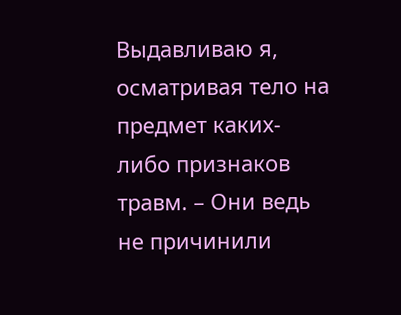Выдавливаю я, осматривая тело на предмет каких-либо признаков травм. – Они ведь не причинили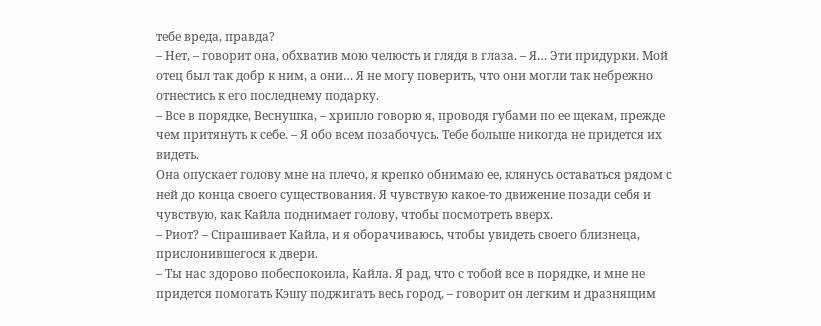тебе вреда, правда?
– Нет, – говорит она, обхватив мою челюсть и глядя в глаза. – Я… Эти придурки. Мой отец был так добр к ним, а они… Я не могу поверить, что они могли так небрежно отнестись к его последнему подарку.
– Все в порядке, Веснушка, – хрипло говорю я, проводя губами по ее щекам, прежде чем притянуть к себе. – Я обо всем позабочусь. Тебе больше никогда не придется их видеть.
Она опускает голову мне на плечо, я крепко обнимаю ее, клянусь оставаться рядом с ней до конца своего существования. Я чувствую какое-то движение позади себя и чувствую, как Кайла поднимает голову, чтобы посмотреть вверх.
– Риот? – Спрашивает Кайла, и я оборачиваюсь, чтобы увидеть своего близнеца, прислонившегося к двери.
– Ты нас здорово побеспокоила, Кайла. Я рад, что с тобой все в порядке, и мне не придется помогать Кэшу поджигать весь город, – говорит он легким и дразнящим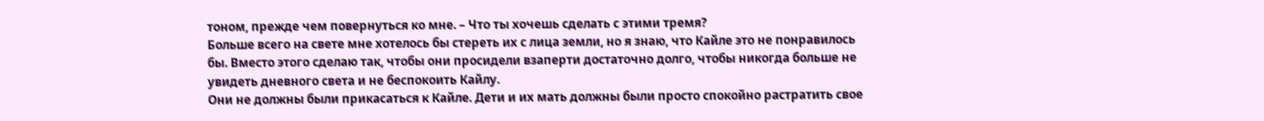тоном, прежде чем повернуться ко мне. – Что ты хочешь сделать с этими тремя?
Больше всего на свете мне хотелось бы стереть их с лица земли, но я знаю, что Кайле это не понравилось бы. Вместо этого сделаю так, чтобы они просидели взаперти достаточно долго, чтобы никогда больше не увидеть дневного света и не беспокоить Кайлу.
Они не должны были прикасаться к Кайле. Дети и их мать должны были просто спокойно растратить свое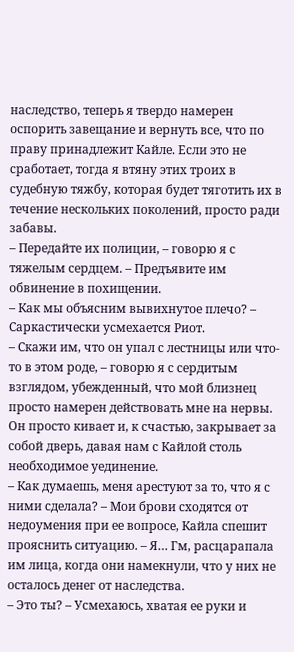наследство, теперь я твердо намерен оспорить завещание и вернуть все, что по праву принадлежит Кайле. Если это не сработает, тогда я втяну этих троих в судебную тяжбу, которая будет тяготить их в течение нескольких поколений, просто ради забавы.
– Передайте их полиции, – говорю я с тяжелым сердцем. – Предъявите им обвинение в похищении.
– Как мы объясним вывихнутое плечо? – Саркастически усмехается Риот.
– Скажи им, что он упал с лестницы или что-то в этом роде, – говорю я с сердитым взглядом, убежденный, что мой близнец просто намерен действовать мне на нервы. Он просто кивает и, к счастью, закрывает за собой дверь, давая нам с Кайлой столь необходимое уединение.
– Как думаешь, меня арестуют за то, что я с ними сделала? – Мои брови сходятся от недоумения при ее вопросе, Кайла спешит прояснить ситуацию. – Я… Гм, расцарапала им лица, когда они намекнули, что у них не осталось денег от наследства.
– Это ты? – Усмехаюсь, хватая ее руки и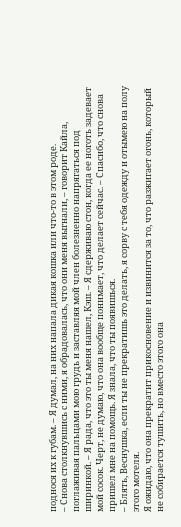поднося их к губам. – Я думал, на них напала дикая кошка или что-то в этом роде.
– Снова столкнувшись с ними, я обрадовалась, что они меня выгнали, – говорит Кайла, поглаживая пальцами мою грудь и заставляя мой член болезненно напрягаться под ширинкой. – Я рада, что это ты меня нашел, Кэш. – Я сдерживаю стон, когда ее ноготь задевает мой сосок. Черт, не думаю, что она вообще понимает, что делает сейчас. – Спасибо, что снова пришел мне на помощь. Я знала, что ты появишься.
– Блять, Веснушка, если ты не прекратишь это делать, я сорву с тебя одежду и отымею на полу этого мотеля.
Я ожидаю, что она прекратит прикосновение и извинится за то, что разжигает огонь, который не собирается тушить, но вместо этого она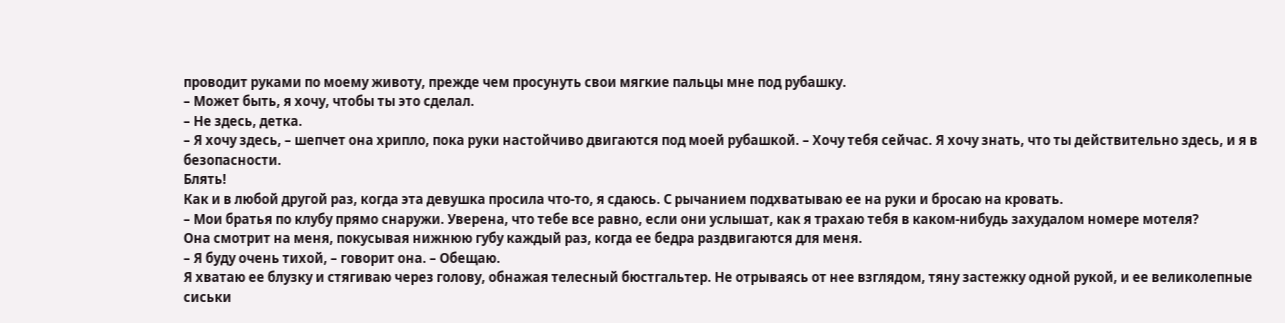проводит руками по моему животу, прежде чем просунуть свои мягкие пальцы мне под рубашку.
– Может быть, я хочу, чтобы ты это сделал.
– Не здесь, детка.
– Я хочу здесь, – шепчет она хрипло, пока руки настойчиво двигаются под моей рубашкой. – Хочу тебя сейчас. Я хочу знать, что ты действительно здесь, и я в безопасности.
Блять!
Как и в любой другой раз, когда эта девушка просила что-то, я сдаюсь. С рычанием подхватываю ее на руки и бросаю на кровать.
– Мои братья по клубу прямо снаружи. Уверена, что тебе все равно, если они услышат, как я трахаю тебя в каком-нибудь захудалом номере мотеля?
Она смотрит на меня, покусывая нижнюю губу каждый раз, когда ее бедра раздвигаются для меня.
– Я буду очень тихой, – говорит она. – Обещаю.
Я хватаю ее блузку и стягиваю через голову, обнажая телесный бюстгальтер. Не отрываясь от нее взглядом, тяну застежку одной рукой, и ее великолепные сиськи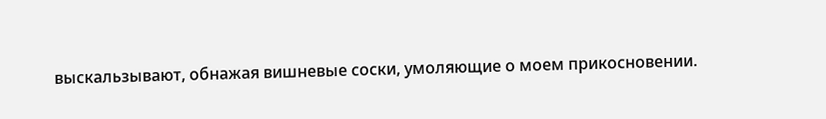выскальзывают, обнажая вишневые соски, умоляющие о моем прикосновении.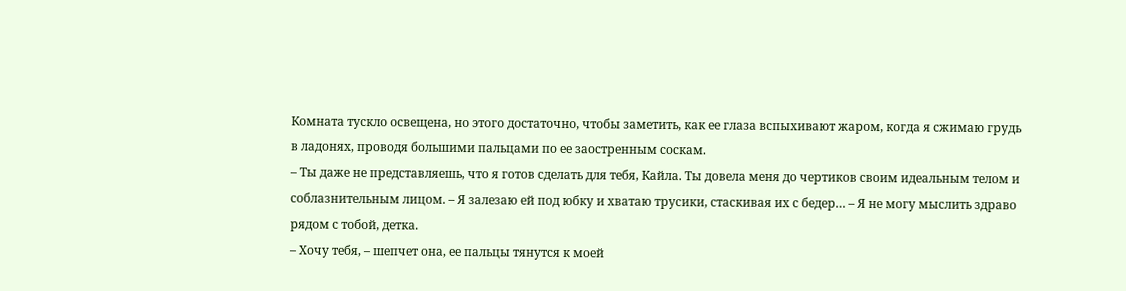Комната тускло освещена, но этого достаточно, чтобы заметить, как ее глаза вспыхивают жаром, когда я сжимаю грудь в ладонях, проводя большими пальцами по ее заостренным соскам.
– Ты даже не представляешь, что я готов сделать для тебя, Кайла. Ты довела меня до чертиков своим идеальным телом и соблазнительным лицом. – Я залезаю ей под юбку и хватаю трусики, стаскивая их с бедер… – Я не могу мыслить здраво рядом с тобой, детка.
– Хочу тебя, – шепчет она, ее пальцы тянутся к моей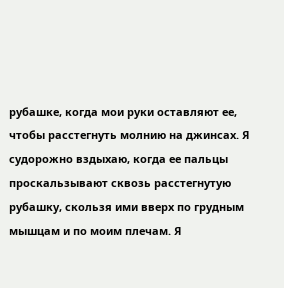рубашке, когда мои руки оставляют ее, чтобы расстегнуть молнию на джинсах. Я судорожно вздыхаю, когда ее пальцы проскальзывают сквозь расстегнутую рубашку, скользя ими вверх по грудным мышцам и по моим плечам. Я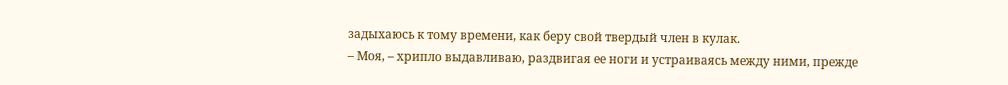задыхаюсь к тому времени, как беру свой твердый член в кулак.
– Моя, – хрипло выдавливаю, раздвигая ее ноги и устраиваясь между ними, прежде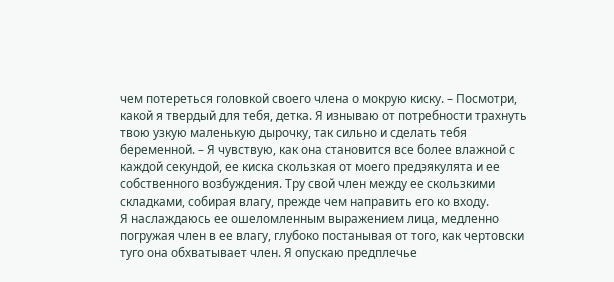чем потереться головкой своего члена о мокрую киску. – Посмотри, какой я твердый для тебя, детка. Я изнываю от потребности трахнуть твою узкую маленькую дырочку, так сильно и сделать тебя беременной. – Я чувствую, как она становится все более влажной с каждой секундой, ее киска скользкая от моего предэякулята и ее собственного возбуждения. Тру свой член между ее скользкими складками, собирая влагу, прежде чем направить его ко входу.
Я наслаждаюсь ее ошеломленным выражением лица, медленно погружая член в ее влагу, глубоко постанывая от того, как чертовски туго она обхватывает член. Я опускаю предплечье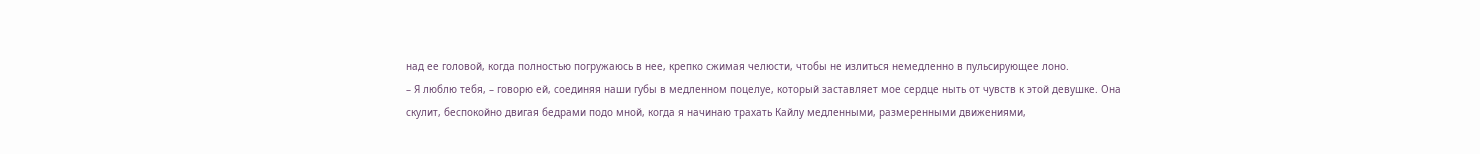над ее головой, когда полностью погружаюсь в нее, крепко сжимая челюсти, чтобы не излиться немедленно в пульсирующее лоно.
– Я люблю тебя, – говорю ей, соединяя наши губы в медленном поцелуе, который заставляет мое сердце ныть от чувств к этой девушке. Она скулит, беспокойно двигая бедрами подо мной, когда я начинаю трахать Кайлу медленными, размеренными движениями,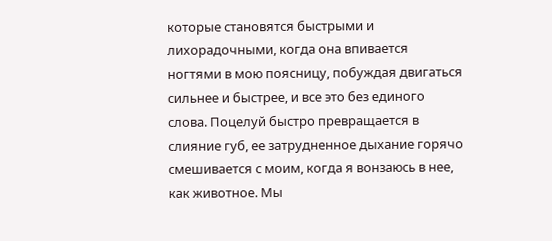которые становятся быстрыми и лихорадочными, когда она впивается ногтями в мою поясницу, побуждая двигаться сильнее и быстрее, и все это без единого слова. Поцелуй быстро превращается в слияние губ, ее затрудненное дыхание горячо смешивается с моим, когда я вонзаюсь в нее, как животное. Мы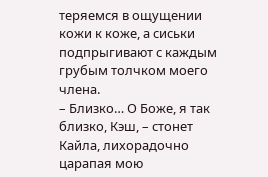теряемся в ощущении кожи к коже, а сиськи подпрыгивают с каждым грубым толчком моего члена.
– Близко… О Боже, я так близко, Кэш, – стонет Кайла, лихорадочно царапая мою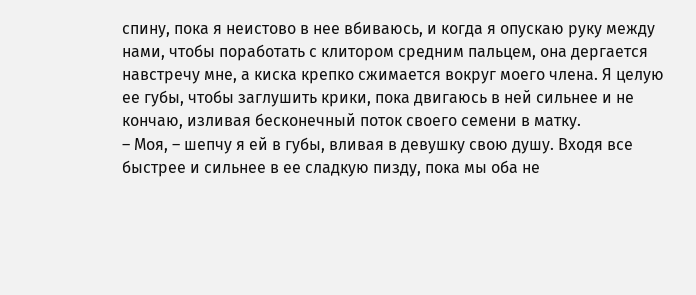спину, пока я неистово в нее вбиваюсь, и когда я опускаю руку между нами, чтобы поработать с клитором средним пальцем, она дергается навстречу мне, а киска крепко сжимается вокруг моего члена. Я целую ее губы, чтобы заглушить крики, пока двигаюсь в ней сильнее и не кончаю, изливая бесконечный поток своего семени в матку.
– Моя, – шепчу я ей в губы, вливая в девушку свою душу. Входя все быстрее и сильнее в ее сладкую пизду, пока мы оба не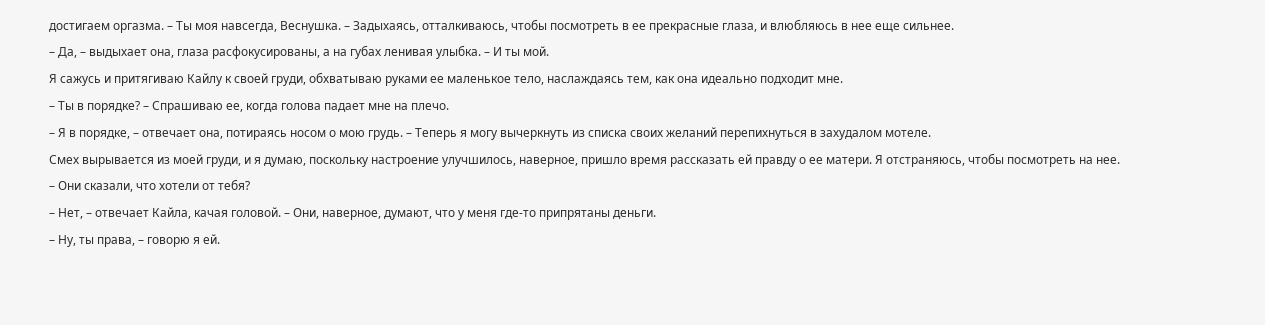достигаем оргазма. – Ты моя навсегда, Веснушка. – Задыхаясь, отталкиваюсь, чтобы посмотреть в ее прекрасные глаза, и влюбляюсь в нее еще сильнее.
– Да, – выдыхает она, глаза расфокусированы, а на губах ленивая улыбка. – И ты мой.
Я сажусь и притягиваю Кайлу к своей груди, обхватываю руками ее маленькое тело, наслаждаясь тем, как она идеально подходит мне.
– Ты в порядке? – Спрашиваю ее, когда голова падает мне на плечо.
– Я в порядке, – отвечает она, потираясь носом о мою грудь. – Теперь я могу вычеркнуть из списка своих желаний перепихнуться в захудалом мотеле.
Смех вырывается из моей груди, и я думаю, поскольку настроение улучшилось, наверное, пришло время рассказать ей правду о ее матери. Я отстраняюсь, чтобы посмотреть на нее.
– Они сказали, что хотели от тебя?
– Нет, – отвечает Кайла, качая головой. – Они, наверное, думают, что у меня где-то припрятаны деньги.
– Ну, ты права, – говорю я ей.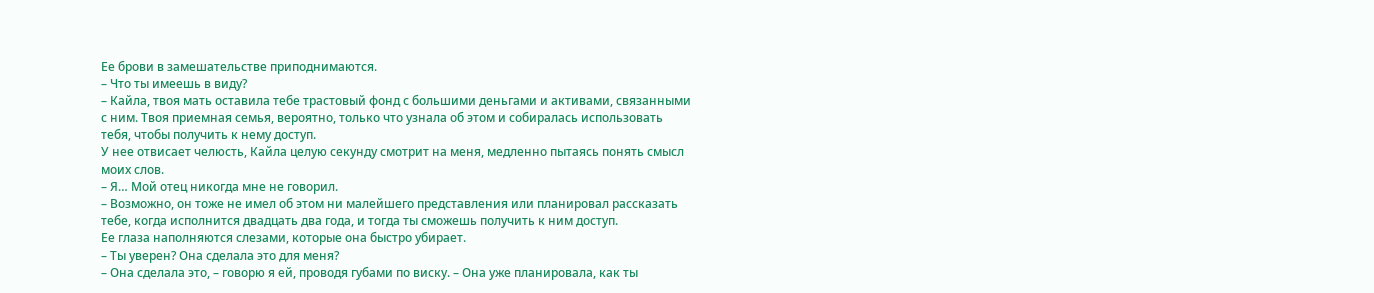Ее брови в замешательстве приподнимаются.
– Что ты имеешь в виду?
– Кайла, твоя мать оставила тебе трастовый фонд с большими деньгами и активами, связанными с ним. Твоя приемная семья, вероятно, только что узнала об этом и собиралась использовать тебя, чтобы получить к нему доступ.
У нее отвисает челюсть, Кайла целую секунду смотрит на меня, медленно пытаясь понять смысл моих слов.
– Я… Мой отец никогда мне не говорил.
– Возможно, он тоже не имел об этом ни малейшего представления или планировал рассказать тебе, когда исполнится двадцать два года, и тогда ты сможешь получить к ним доступ.
Ее глаза наполняются слезами, которые она быстро убирает.
– Ты уверен? Она сделала это для меня?
– Она сделала это, – говорю я ей, проводя губами по виску. – Она уже планировала, как ты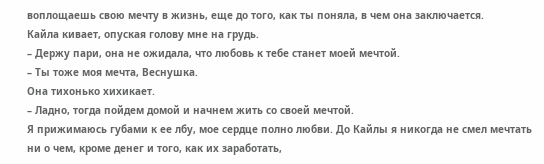воплощаешь свою мечту в жизнь, еще до того, как ты поняла, в чем она заключается.
Кайла кивает, опуская голову мне на грудь.
– Держу пари, она не ожидала, что любовь к тебе станет моей мечтой.
– Ты тоже моя мечта, Веснушка.
Она тихонько хихикает.
– Ладно, тогда пойдем домой и начнем жить со своей мечтой.
Я прижимаюсь губами к ее лбу, мое сердце полно любви. До Кайлы я никогда не смел мечтать ни о чем, кроме денег и того, как их заработать,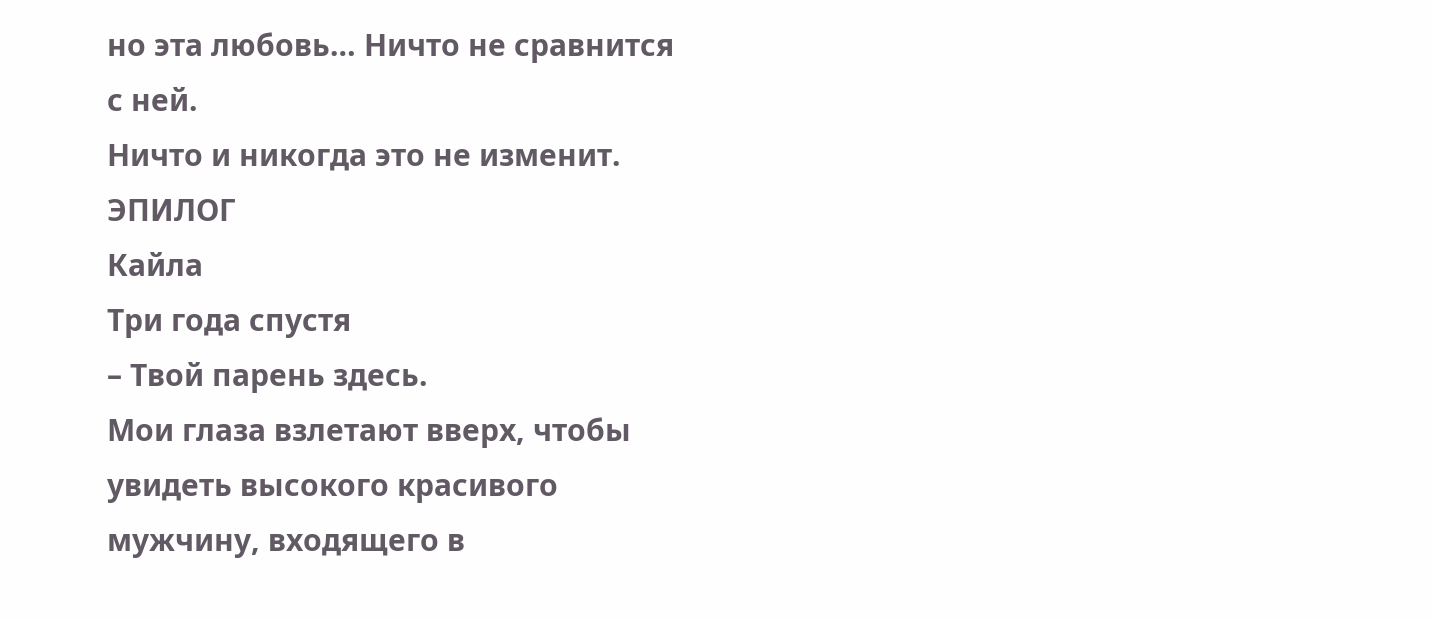но эта любовь… Ничто не сравнится с ней.
Ничто и никогда это не изменит.
ЭПИЛОГ
Кайла
Три года спустя
– Твой парень здесь.
Мои глаза взлетают вверх, чтобы увидеть высокого красивого мужчину, входящего в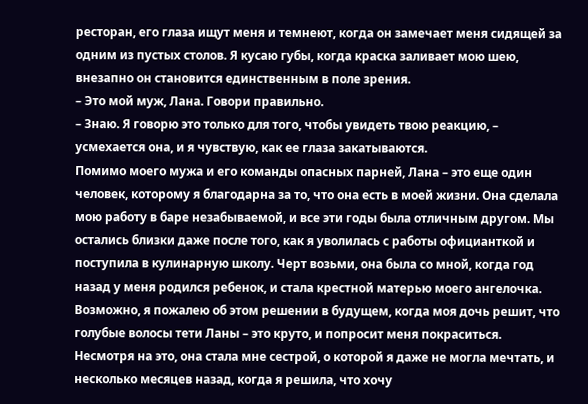ресторан, его глаза ищут меня и темнеют, когда он замечает меня сидящей за одним из пустых столов. Я кусаю губы, когда краска заливает мою шею, внезапно он становится единственным в поле зрения.
– Это мой муж, Лана. Говори правильно.
– Знаю. Я говорю это только для того, чтобы увидеть твою реакцию, – усмехается она, и я чувствую, как ее глаза закатываются.
Помимо моего мужа и его команды опасных парней, Лана – это еще один человек, которому я благодарна за то, что она есть в моей жизни. Она сделала мою работу в баре незабываемой, и все эти годы была отличным другом. Мы остались близки даже после того, как я уволилась с работы официанткой и поступила в кулинарную школу. Черт возьми, она была со мной, когда год назад у меня родился ребенок, и стала крестной матерью моего ангелочка. Возможно, я пожалею об этом решении в будущем, когда моя дочь решит, что голубые волосы тети Ланы – это круто, и попросит меня покраситься.
Несмотря на это, она стала мне сестрой, о которой я даже не могла мечтать, и несколько месяцев назад, когда я решила, что хочу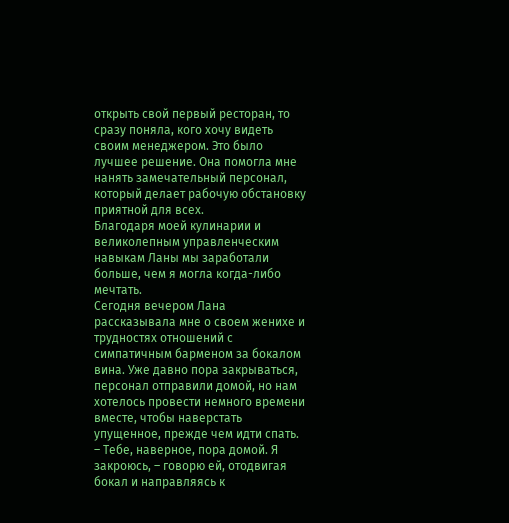открыть свой первый ресторан, то сразу поняла, кого хочу видеть своим менеджером. Это было лучшее решение. Она помогла мне нанять замечательный персонал, который делает рабочую обстановку приятной для всех.
Благодаря моей кулинарии и великолепным управленческим навыкам Ланы мы заработали больше, чем я могла когда-либо мечтать.
Сегодня вечером Лана рассказывала мне о своем женихе и трудностях отношений с симпатичным барменом за бокалом вина. Уже давно пора закрываться, персонал отправили домой, но нам хотелось провести немного времени вместе, чтобы наверстать упущенное, прежде чем идти спать.
– Тебе, наверное, пора домой. Я закроюсь, – говорю ей, отодвигая бокал и направляясь к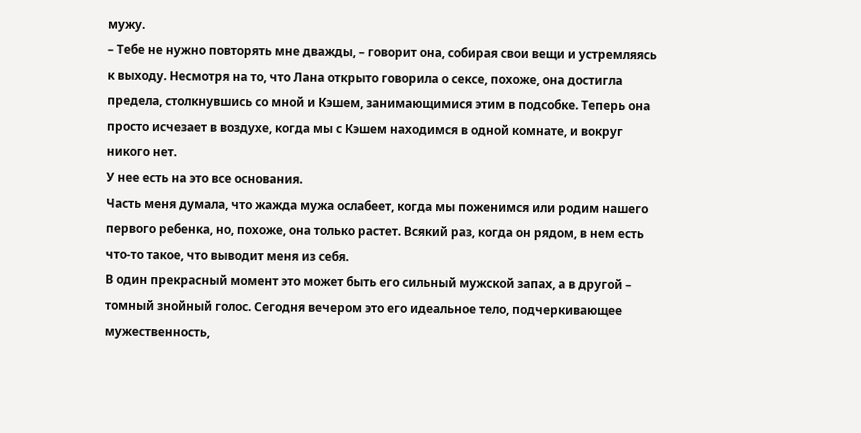мужу.
– Тебе не нужно повторять мне дважды, – говорит она, собирая свои вещи и устремляясь к выходу. Несмотря на то, что Лана открыто говорила о сексе, похоже, она достигла предела, столкнувшись со мной и Кэшем, занимающимися этим в подсобке. Теперь она просто исчезает в воздухе, когда мы с Кэшем находимся в одной комнате, и вокруг никого нет.
У нее есть на это все основания.
Часть меня думала, что жажда мужа ослабеет, когда мы поженимся или родим нашего первого ребенка, но, похоже, она только растет. Всякий раз, когда он рядом, в нем есть что-то такое, что выводит меня из себя.
В один прекрасный момент это может быть его сильный мужской запах, а в другой – томный знойный голос. Сегодня вечером это его идеальное тело, подчеркивающее мужественность,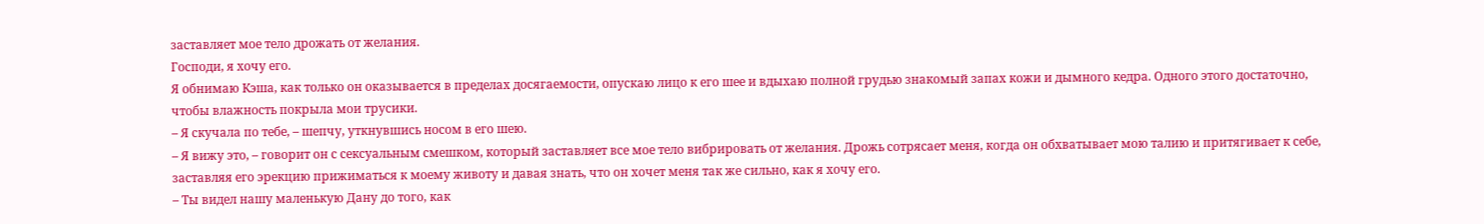заставляет мое тело дрожать от желания.
Господи, я хочу его.
Я обнимаю Кэша, как только он оказывается в пределах досягаемости, опускаю лицо к его шее и вдыхаю полной грудью знакомый запах кожи и дымного кедра. Одного этого достаточно, чтобы влажность покрыла мои трусики.
– Я скучала по тебе, – шепчу, уткнувшись носом в его шею.
– Я вижу это, – говорит он с сексуальным смешком, который заставляет все мое тело вибрировать от желания. Дрожь сотрясает меня, когда он обхватывает мою талию и притягивает к себе, заставляя его эрекцию прижиматься к моему животу и давая знать, что он хочет меня так же сильно, как я хочу его.
– Ты видел нашу маленькую Дану до того, как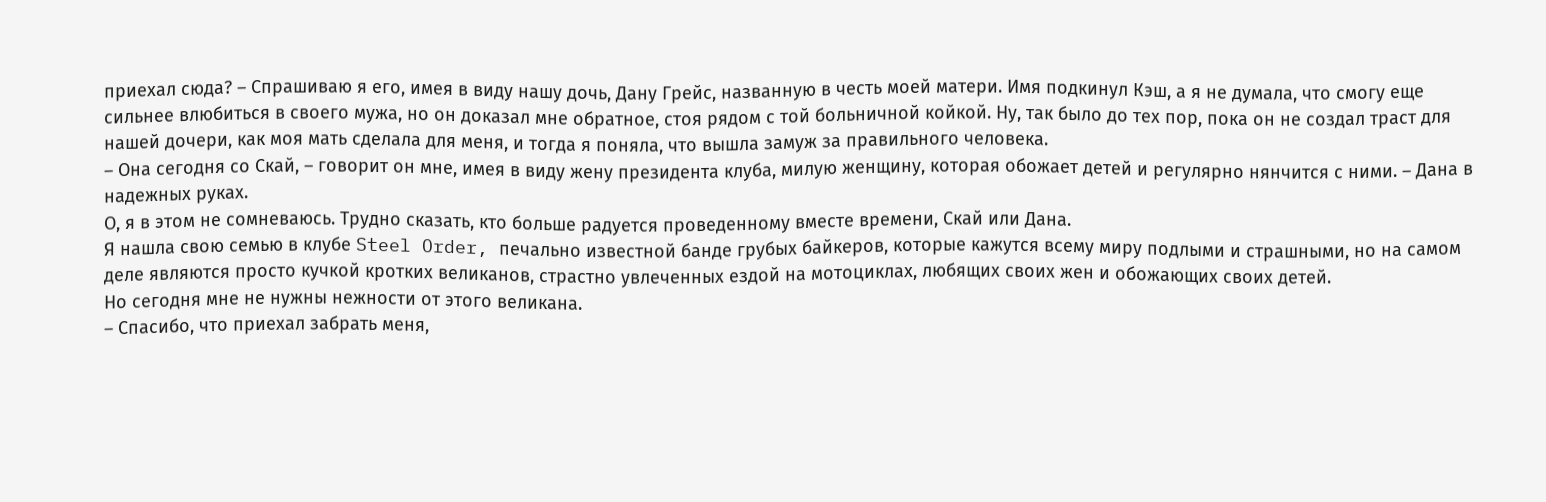приехал сюда? – Спрашиваю я его, имея в виду нашу дочь, Дану Грейс, названную в честь моей матери. Имя подкинул Кэш, а я не думала, что смогу еще сильнее влюбиться в своего мужа, но он доказал мне обратное, стоя рядом с той больничной койкой. Ну, так было до тех пор, пока он не создал траст для нашей дочери, как моя мать сделала для меня, и тогда я поняла, что вышла замуж за правильного человека.
– Она сегодня со Скай, – говорит он мне, имея в виду жену президента клуба, милую женщину, которая обожает детей и регулярно нянчится с ними. – Дана в надежных руках.
О, я в этом не сомневаюсь. Трудно сказать, кто больше радуется проведенному вместе времени, Скай или Дана.
Я нашла свою семью в клубе Steel Order, печально известной банде грубых байкеров, которые кажутся всему миру подлыми и страшными, но на самом деле являются просто кучкой кротких великанов, страстно увлеченных ездой на мотоциклах, любящих своих жен и обожающих своих детей.
Но сегодня мне не нужны нежности от этого великана.
– Спасибо, что приехал забрать меня,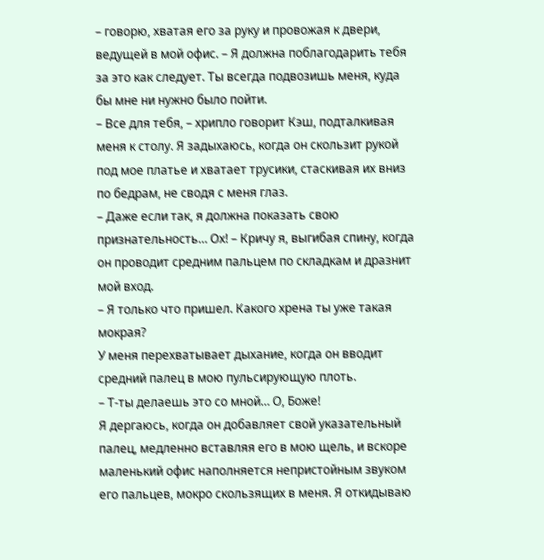– говорю, хватая его за руку и провожая к двери, ведущей в мой офис. – Я должна поблагодарить тебя за это как следует. Ты всегда подвозишь меня, куда бы мне ни нужно было пойти.
– Все для тебя, – хрипло говорит Кэш, подталкивая меня к столу. Я задыхаюсь, когда он скользит рукой под мое платье и хватает трусики, стаскивая их вниз по бедрам, не сводя с меня глаз.
– Даже если так, я должна показать свою признательность… Ох! – Кричу я, выгибая спину, когда он проводит средним пальцем по складкам и дразнит мой вход.
– Я только что пришел. Какого хрена ты уже такая мокрая?
У меня перехватывает дыхание, когда он вводит средний палец в мою пульсирующую плоть.
– Т-ты делаешь это со мной… О, Боже!
Я дергаюсь, когда он добавляет свой указательный палец, медленно вставляя его в мою щель, и вскоре маленький офис наполняется непристойным звуком его пальцев, мокро скользящих в меня. Я откидываю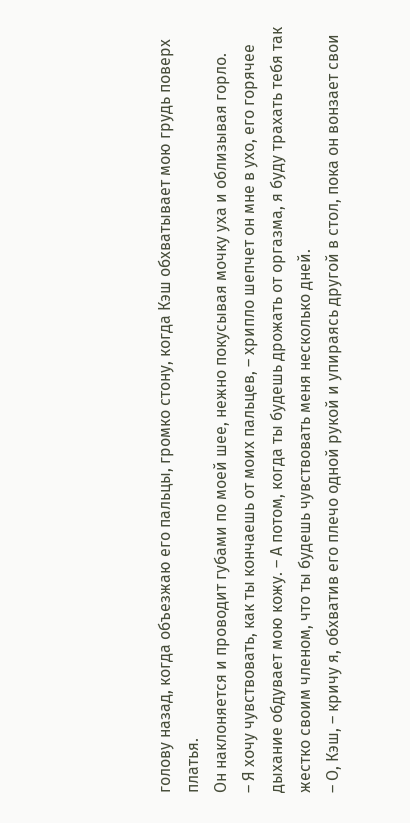голову назад, когда объезжаю его пальцы, громко стону, когда Кэш обхватывает мою грудь поверх платья.
Он наклоняется и проводит губами по моей шее, нежно покусывая мочку уха и облизывая горло.
– Я хочу чувствовать, как ты кончаешь от моих пальцев, – хрипло шепчет он мне в ухо, его горячее дыхание обдувает мою кожу. – А потом, когда ты будешь дрожать от оргазма, я буду трахать тебя так жестко своим членом, что ты будешь чувствовать меня несколько дней.
– О, Кэш, – кричу я, обхватив его плечо одной рукой и упираясь другой в стол, пока он вонзает свои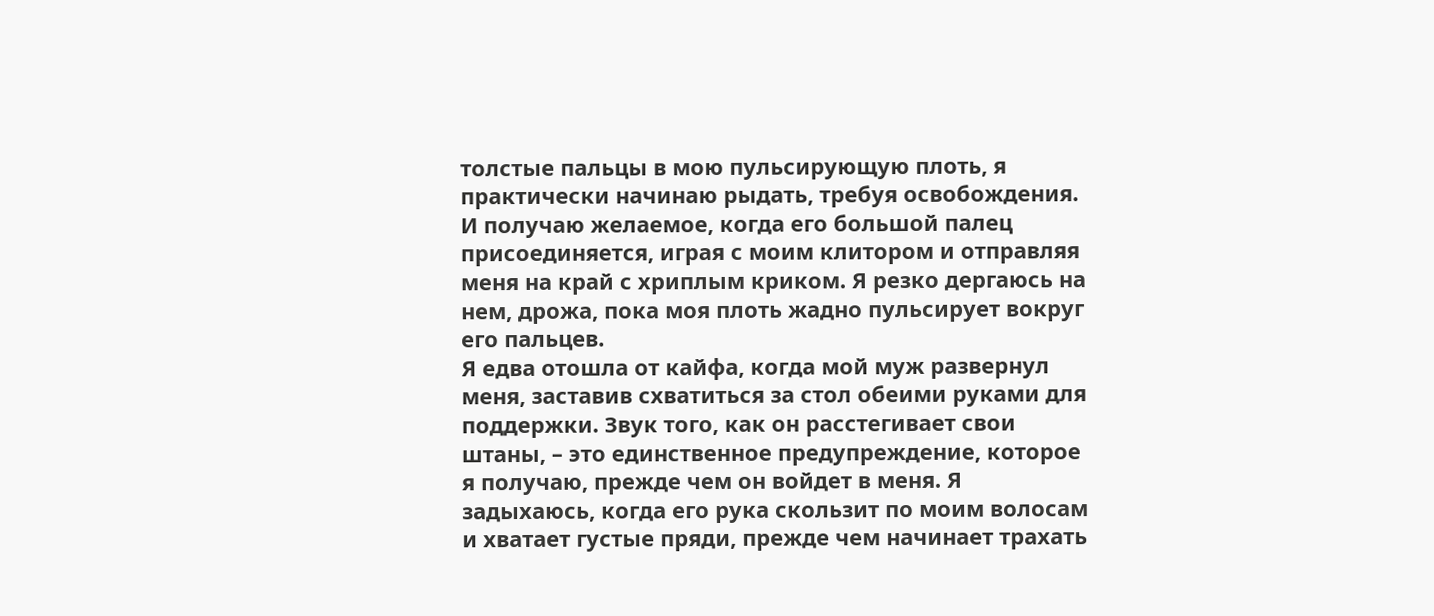толстые пальцы в мою пульсирующую плоть, я практически начинаю рыдать, требуя освобождения. И получаю желаемое, когда его большой палец присоединяется, играя с моим клитором и отправляя меня на край с хриплым криком. Я резко дергаюсь на нем, дрожа, пока моя плоть жадно пульсирует вокруг его пальцев.
Я едва отошла от кайфа, когда мой муж развернул меня, заставив схватиться за стол обеими руками для поддержки. Звук того, как он расстегивает свои штаны, – это единственное предупреждение, которое я получаю, прежде чем он войдет в меня. Я задыхаюсь, когда его рука скользит по моим волосам и хватает густые пряди, прежде чем начинает трахать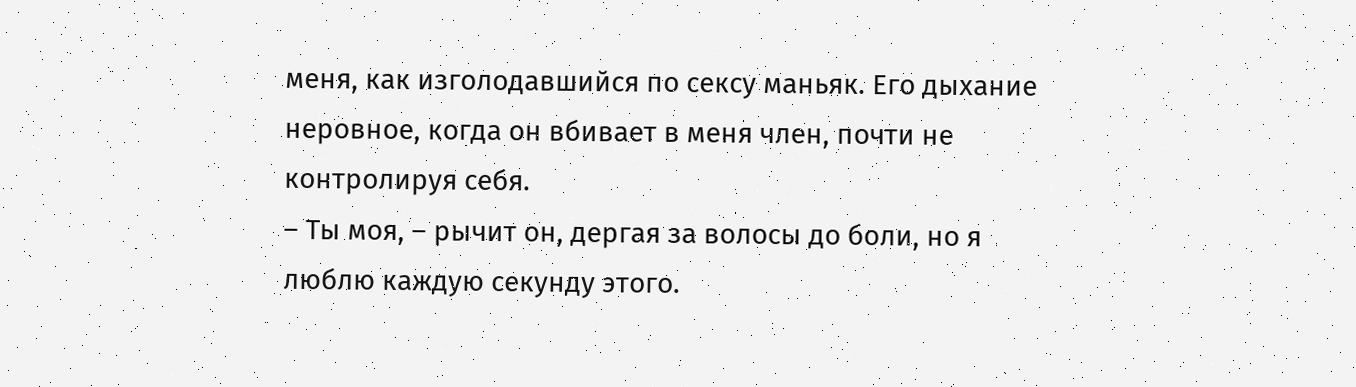меня, как изголодавшийся по сексу маньяк. Его дыхание неровное, когда он вбивает в меня член, почти не контролируя себя.
– Ты моя, – рычит он, дергая за волосы до боли, но я люблю каждую секунду этого.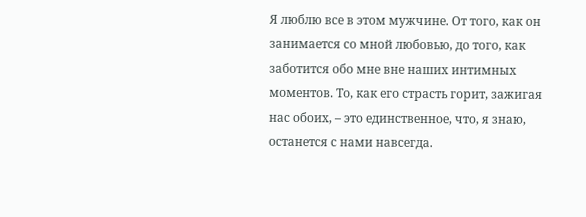Я люблю все в этом мужчине. От того, как он занимается со мной любовью, до того, как заботится обо мне вне наших интимных моментов. То, как его страсть горит, зажигая нас обоих, – это единственное, что, я знаю, останется с нами навсегда.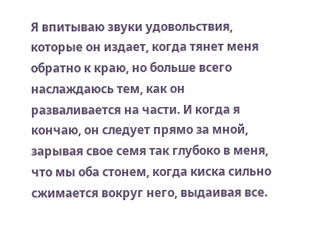Я впитываю звуки удовольствия, которые он издает, когда тянет меня обратно к краю, но больше всего наслаждаюсь тем, как он разваливается на части. И когда я кончаю, он следует прямо за мной, зарывая свое семя так глубоко в меня, что мы оба стонем, когда киска сильно сжимается вокруг него, выдаивая все.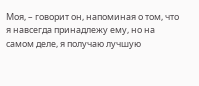Моя, – говорит он, напоминая о том, что я навсегда принадлежу ему, но на самом деле, я получаю лучшую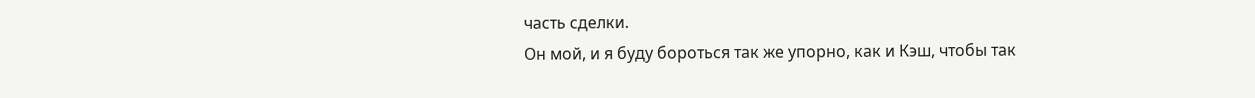часть сделки.
Он мой, и я буду бороться так же упорно, как и Кэш, чтобы так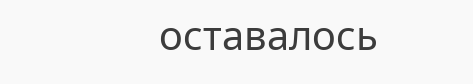оставалось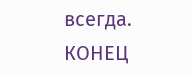всегда.
КОНЕЦ